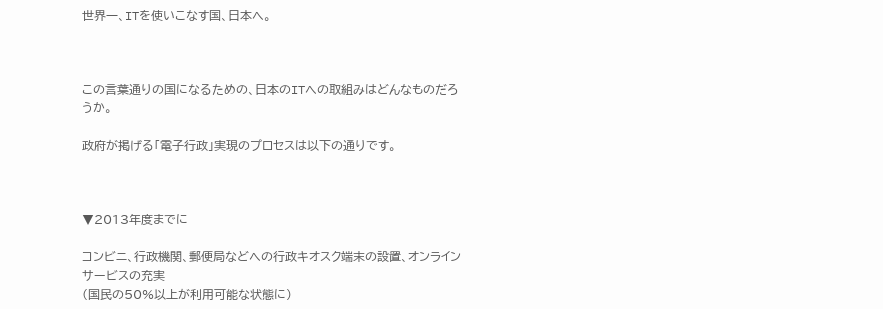世界一、ITを使いこなす国、日本へ。



この言葉通りの国になるための、日本のITへの取組みはどんなものだろうか。

政府が掲げる「電子行政」実現のプロセスは以下の通りです。



▼2013年度までに

コンビニ、行政機関、郵便局などへの行政キオスク端末の設置、オンラインサービスの充実
(国民の50%以上が利用可能な状態に)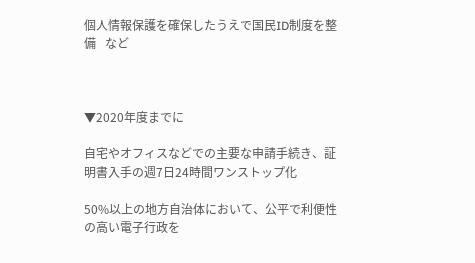個人情報保護を確保したうえで国民ID制度を整備   など



▼2020年度までに

自宅やオフィスなどでの主要な申請手続き、証明書入手の週7日24時間ワンストップ化

50%以上の地方自治体において、公平で利便性の高い電子行政を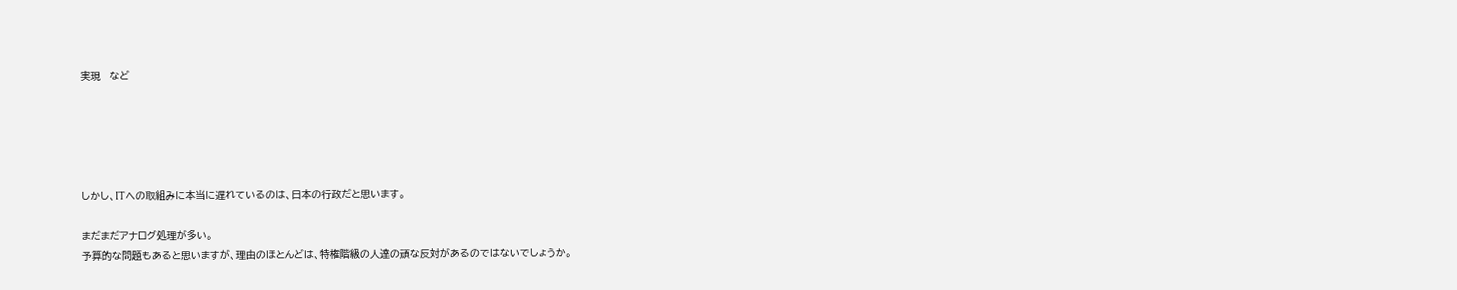実現   など





しかし、ITへの取組みに本当に遅れているのは、日本の行政だと思います。

まだまだアナログ処理が多い。
予算的な問題もあると思いますが、理由のほとんどは、特権階級の人達の頑な反対があるのではないでしょうか。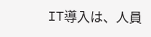IT導入は、人員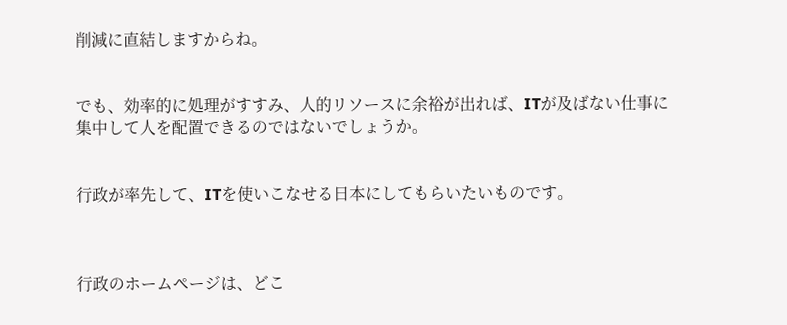削減に直結しますからね。


でも、効率的に処理がすすみ、人的リソースに余裕が出れば、ITが及ばない仕事に集中して人を配置できるのではないでしょうか。


行政が率先して、ITを使いこなせる日本にしてもらいたいものです。



行政のホームページは、どこ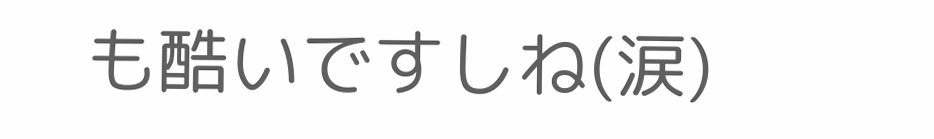も酷いですしね(涙)